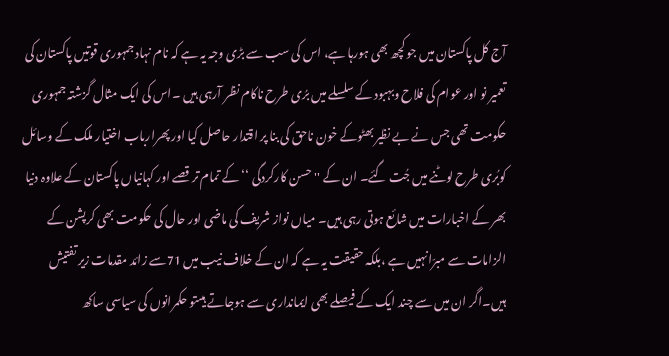آج کل پاکستان میں جو کچھ بھی ہورہا ہے، اس کی سب سے بڑی وجہ یہ ہے کہ نام نہاد جمہوری قوتیں پاکستان کی تعمیر نو اور عوام کی فلاح وبہبود کے سلسلے میں برُی طرح ناکام نظر آرہی ہیں ۔اس کی ایک مثال گزشتہ جمہوری حکومت تھی جس نے بے نظیر بھٹوکے خون ناحق کی بنا پر اقتدار حاصل کیا اور پھرارباب اختیار ملک کے وسائل کوبُری طرح لوٹنے میں جُت گئے۔ ان کے '' حسن کارکردگی ‘‘ کے تمام تر قصے اور کہانیاں پاکستان کے علاوہ دنیا بھر کے اخبارات میں شائع ہوتی رہی ہیں۔ میاں نواز شریف کی ماضی اور حال کی حکومت بھی کرپشن کے الزامات سے مبرّانہیں ہے ،بلکہ حقیقت یہ ہے کہ ان کے خلاف نیب میں 71سے زائد مقدمات زیر تفتیش ہیں۔اگر ان میں سے چند ایک کے فیصلے بھی ایمانداری سے ہوجاتے ہیںتو حکمرانوں کی سیاسی ساکھ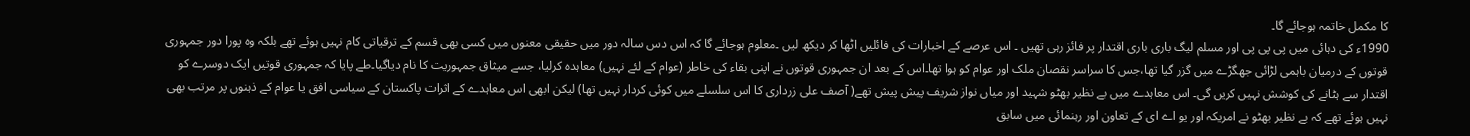کا مکمل خاتمہ ہوجائے گا۔
1990ء کی دہائی میں پی پی پی اور مسلم لیگ باری باری اقتدار پر فائز رہی تھیں ۔ اس عرصے کے اخبارات کی فائلیں اٹھا کر دیکھ لیں ۔معلوم ہوجائے گا کہ اس دس سالہ دور میں حقیقی معنوں میں کسی بھی قسم کے ترقیاتی کام نہیں ہوئے تھے بلکہ وہ پورا دور جمہوری قوتوں کے درمیان باہمی لڑائی جھگڑے میں گزر گیا تھا،جس کا سراسر نقصان ملک اور عوام کو ہوا تھا۔اس کے بعد ان جمہوری قوتوں نے اپنی بقاء کی خاطر (عوام کے لئے نہیں) معاہدہ کرلیا، جسے میثاق جمہوریت کا نام دیاگیا۔طے پایا کہ جمہوری قوتیں ایک دوسرے کو اقتدار سے ہٹانے کی کوشش نہیں کریں گی۔ اس معاہدے میں بے نظیر بھٹو شہید اور میاں نواز شریف پیش پیش تھے( آصف علی زرداری کا اس سلسلے میں کوئی کردار نہیں تھا) لیکن ابھی اس معاہدے کے اثرات پاکستان کے سیاسی افق یا عوام کے ذہنوں پر مرتب بھی نہیں ہوئے تھے کہ بے نظیر بھٹو نے امریکہ اور یو اے ای کے تعاون اور رہنمائی میں سابق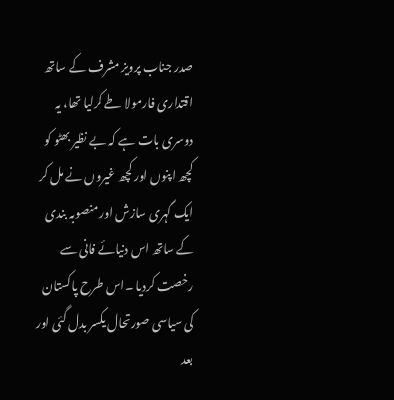صدر جناب پرویز مشرف کے ساتھ اقتداری فارمولا طے کرلیا تھا، یہ دوسری بات ہے کہ بے نظیر بھٹو کو کچھ اپنوں اور کچھ غیروں نے مل کر ایک گہری سازش اور منصوبہ بندی کے ساتھ اس دنیائے فانی سے رخصت کردیا ۔اس طرح پاکستان کی سیاسی صورتحال یکسر بدل گئی اور بعد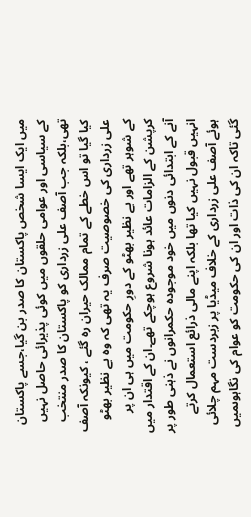میں ایک ایسا شخص پاکستان کا صدر بن گیا،جسے پاکستان کے سیاسی اور عوامی حلقوں میں کوئی پذیرائی حاصل نہیں تھی،بلکہ جب آصف علی زرداری کو پاکستان کا صدر منتخب کیا گیا تو اس خطے کے تمام ممالک حیران رہ گئے ، کیونکہ آصف علی زرداری کی خصوصیت صرف یہ تھی کہ وہ بے نظیر بھٹو کے شوہر تھے اور بے نظیر بھٹو کے دورِ حکومت میں ہی ان پر کرپشن کے الزامات عائد ہونا شروع ہوچکے تھے۔ان کے اقتدار میں آنے کے ابتدائی دنوں میں خود موجودہ حکمرانوں نے ذہنی طور پر انہیں قبول نہیں کیا تھا بلکہ اپنے مالی ذرائع استعمال کرتے ہوئے آصف علی زرداری کے خلاف میڈیا پر زبردست مہم چلائی گئی تاکہ ان کی ذات اور ان کی حکومت کو عوام کی نگاہوںمیں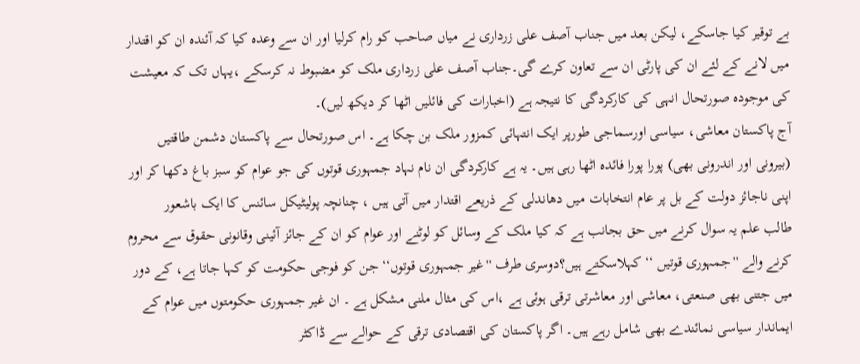بے توقیر کیا جاسکے، لیکن بعد میں جناب آصف علی زرداری نے میاں صاحب کو رام کرلیا اور ان سے وعدہ کیا کہ آئندہ ان کو اقتدار میں لانے کے لئے ان کی پارٹی ان سے تعاون کرے گی۔جناب آصف علی زرداری ملک کو مضبوط نہ کرسکے ،یہاں تک کہ معیشت کی موجودہ صورتحال انہی کی کارکردگی کا نتیجہ ہے (اخبارات کی فائلیں اٹھا کر دیکھ لیں)۔
آج پاکستان معاشی، سیاسی اورسماجی طورپر ایک انتہائی کمزور ملک بن چکا ہے۔ اس صورتحال سے پاکستان دشمن طاقتیں (بیرونی اور اندرونی بھی) پورا پورا فائدہ اٹھا رہی ہیں۔ یہ ہے کارکردگی ان نام نہاد جمہوری قوتوں کی جو عوام کو سبز باغ دکھا کر اور اپنی ناجائز دولت کے بل پر عام انتخابات میں دھاندلی کے ذریعے اقتدار میں آتی ہیں ، چنانچہ پولیٹیکل سائنس کا ایک باشعور
طالب علم یہ سوال کرنے میں حق بجانب ہے کہ کیا ملک کے وسائل کو لوٹنے اور عوام کو ان کے جائز آئینی وقانونی حقوق سے محروم کرنے والے ''جمہوری قوتیں ‘‘کہلاسکتے ہیں؟دوسری طرف ''غیر جمہوری قوتوں‘‘ جن کو فوجی حکومت کو کہا جاتا ہے، کے دور میں جتنی بھی صنعتی، معاشی اور معاشرتی ترقی ہوئی ہے ،اس کی مثال ملنی مشکل ہے ۔ ان غیر جمہوری حکومتوں میں عوام کے ایماندار سیاسی نمائندے بھی شامل رہے ہیں۔ اگر پاکستان کی اقتصادی ترقی کے حوالے سے ڈاکٹر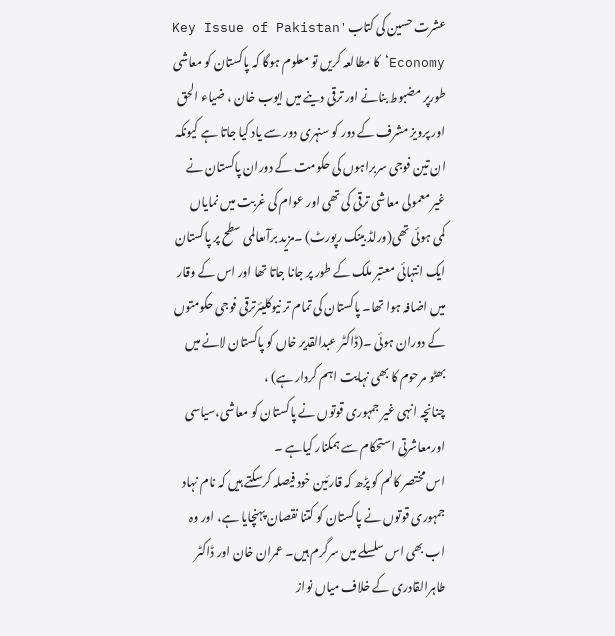عشرت حسین کی کتاب ' Key Issue of Pakistan Economy‘کا مطالعہ کریں تو معلوم ہوگا کہ پاکستان کو معاشی طورپر مضبوط بنانے اور ترقی دینے میں ایوب خان ، ضیاء الحق اور پرویز مشرف کے دور کو سنہری دور سے یاد کیا جاتا ہے کیونکہ ان تین فوجی سربراہوں کی حکومت کے دوران پاکستان نے غیر معمولی معاشی ترقی کی تھی اور عوام کی غربت میں نمایاں کمی ہوئی تھی(ورلڈ بینک رپورٹ) ۔مزید برآںعالمی سطح پر پاکستان ایک انتہائی معتبر ملک کے طور پر جانا جاتا تھا اور اس کے وقار میں اضافہ ہوا تھا۔ پاکستان کی تمام تر نیوکلیئرترقی فوجی حکومتوں کے دوران ہوئی ۔(ڈاکٹر عبدالقدیر خاں کو پاکستان لانے میں بھٹو مرحوم کا بھی نہایت اہم کردار ہے) ،
چنانچہ انہی غیر جمہوری قوتوں نے پاکستان کو معاشی،سیاسی اورمعاشرتی استحکام سے ہمکنار کیاہے ۔
اس مختصر کالم کو پڑھ کہ قارئین خود فیصلہ کرسکتے ہیں کہ نام نہاد جمہوری قوتوں نے پاکستان کو کتنا نقصان پہنچایا ہے، اور وہ اب بھی اس سلسلے میں سرگرم ہیں۔ عمران خان اور ڈاکٹر طاہرالقادری کے خلاف میاں نواز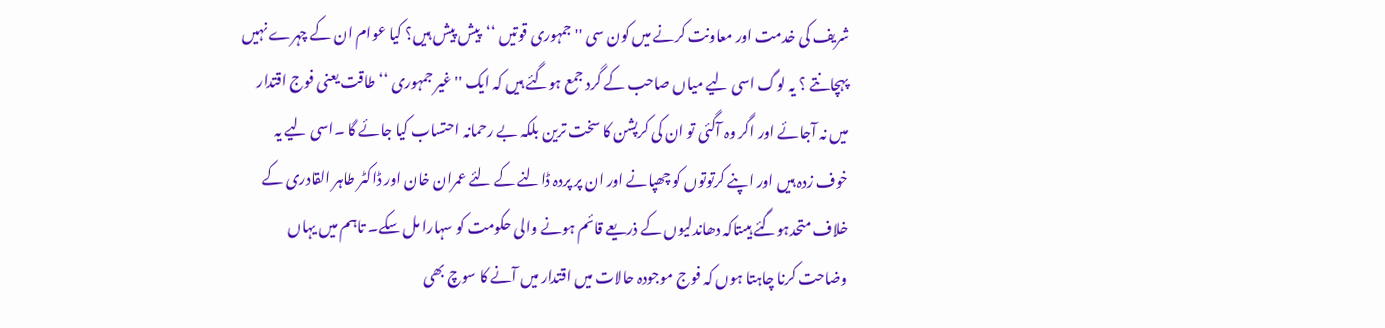شریف کی خدمت اور معاونت کرنے میں کون سی ''جمہوری قوتیں ‘‘پیش پیش ہیں؟ کیا عوام ان کے چہرے نہیں پہچانتے ؟ یہ لوگ اسی لیے میاں صاحب کے گرد جمع ہوگئے ہیں کہ ایک ''غیر جمہوری ‘‘طاقت یعنی فوج اقتدار میں نہ آجائے اور اگر وہ آگئی تو ان کی کرپشن کا سخت ترین بلکہ بے رحمانہ احتساب کیا جائے گا ۔اسی لیے یہ خوف زدہ ہیں اور اپنے کرتوتوں کو چھپانے اور ان پر پردہ ڈالنے کے لئے عمران خان اور ڈاکٹر طاہر القادری کے خلاف متحدہوگئے ہیںتاکہ دھاندلیوں کے ذریعے قائم ہونے والی حکومت کو سہارا مل سکے۔ تاہم میں یہاں وضاحت کرنا چاہتا ہوں کہ فوج موجودہ حالات میں اقتدار میں آنے کا سوچ بھی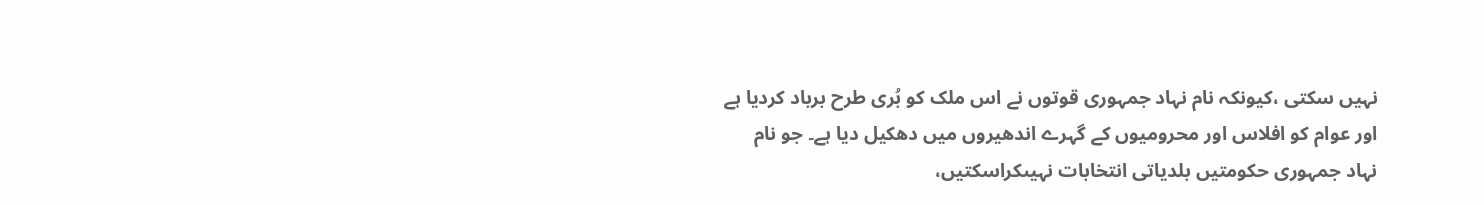نہیں سکتی ،کیونکہ نام نہاد جمہوری قوتوں نے اس ملک کو بُری طرح برباد کردیا ہے اور عوام کو افلاس اور محرومیوں کے گہرے اندھیروں میں دھکیل دیا ہے۔ جو نام نہاد جمہوری حکومتیں بلدیاتی انتخابات نہیںکراسکتیں،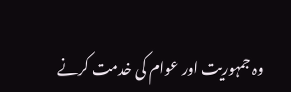وہ جمہوریت اور عوام کی خدمت کرنے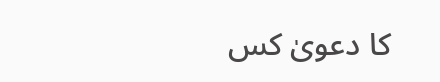کا دعویٰ کس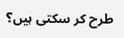طرح کر سکتی ہیں؟